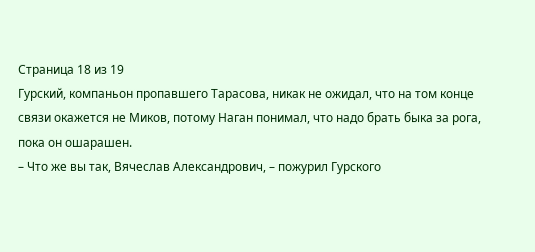Страница 18 из 19
Гурский, компаньон пропавшего Тарасова, никак не ожидал, что на том конце связи окажется не Миков, потому Наган понимал, что надо брать быка за рога, пока он ошарашен.
– Что же вы так, Вячеслав Александрович, – пожурил Гурского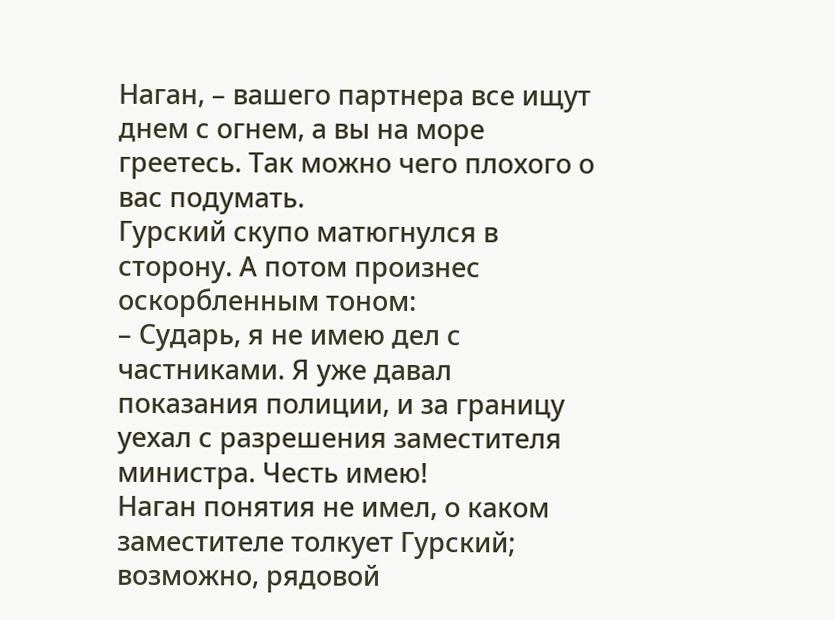Наган, – вашего партнера все ищут днем с огнем, а вы на море греетесь. Так можно чего плохого о вас подумать.
Гурский скупо матюгнулся в сторону. А потом произнес оскорбленным тоном:
– Сударь, я не имею дел с частниками. Я уже давал показания полиции, и за границу уехал с разрешения заместителя министра. Честь имею!
Наган понятия не имел, о каком заместителе толкует Гурский; возможно, рядовой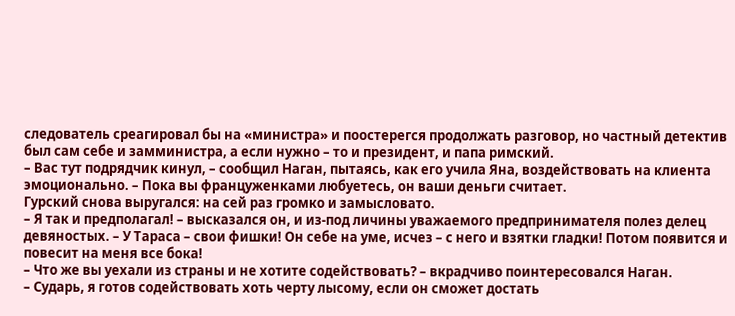следователь среагировал бы на «министра» и поостерегся продолжать разговор, но частный детектив был сам себе и замминистра, а если нужно – то и президент, и папа римский.
– Вас тут подрядчик кинул, – сообщил Наган, пытаясь, как его учила Яна, воздействовать на клиента эмоционально. – Пока вы француженками любуетесь, он ваши деньги считает.
Гурский снова выругался: на сей раз громко и замысловато.
– Я так и предполагал! – высказался он, и из-под личины уважаемого предпринимателя полез делец девяностых. – У Тараса – свои фишки! Он себе на уме, исчез – с него и взятки гладки! Потом появится и повесит на меня все бока!
– Что же вы уехали из страны и не хотите содействовать? – вкрадчиво поинтересовался Наган.
– Сударь, я готов содействовать хоть черту лысому, если он сможет достать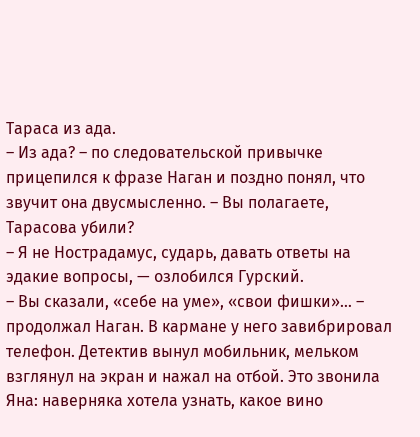Тараса из ада.
– Из ада? – по следовательской привычке прицепился к фразе Наган и поздно понял, что звучит она двусмысленно. – Вы полагаете, Тарасова убили?
– Я не Нострадамус, сударь, давать ответы на эдакие вопросы, — озлобился Гурский.
– Вы сказали, «себе на уме», «свои фишки»… – продолжал Наган. В кармане у него завибрировал телефон. Детектив вынул мобильник, мельком взглянул на экран и нажал на отбой. Это звонила Яна: наверняка хотела узнать, какое вино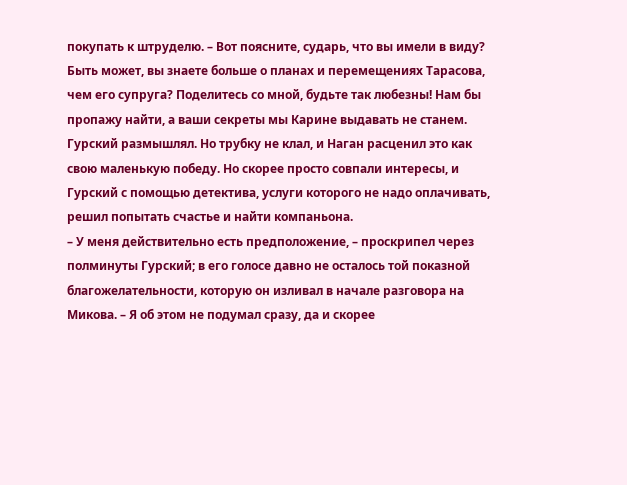покупать к штруделю. – Вот поясните, сударь, что вы имели в виду? Быть может, вы знаете больше о планах и перемещениях Тарасова, чем его супруга? Поделитесь со мной, будьте так любезны! Нам бы пропажу найти, а ваши секреты мы Карине выдавать не станем.
Гурский размышлял. Но трубку не клал, и Наган расценил это как свою маленькую победу. Но скорее просто совпали интересы, и Гурский с помощью детектива, услуги которого не надо оплачивать, решил попытать счастье и найти компаньона.
– У меня действительно есть предположение, – проскрипел через полминуты Гурский; в его голосе давно не осталось той показной благожелательности, которую он изливал в начале разговора на Микова. – Я об этом не подумал сразу, да и скорее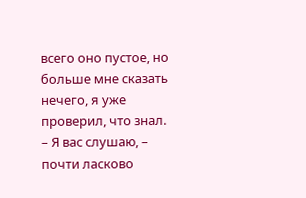всего оно пустое, но больше мне сказать нечего, я уже проверил, что знал.
– Я вас слушаю, – почти ласково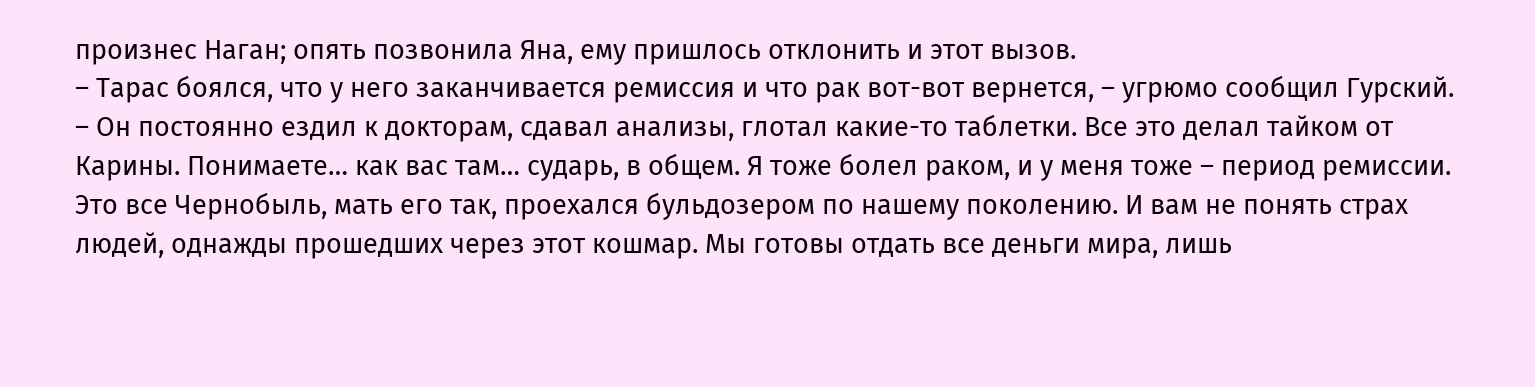произнес Наган; опять позвонила Яна, ему пришлось отклонить и этот вызов.
– Тарас боялся, что у него заканчивается ремиссия и что рак вот-вот вернется, – угрюмо сообщил Гурский. – Он постоянно ездил к докторам, сдавал анализы, глотал какие-то таблетки. Все это делал тайком от Карины. Понимаете… как вас там… сударь, в общем. Я тоже болел раком, и у меня тоже – период ремиссии. Это все Чернобыль, мать его так, проехался бульдозером по нашему поколению. И вам не понять страх людей, однажды прошедших через этот кошмар. Мы готовы отдать все деньги мира, лишь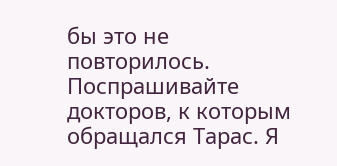бы это не повторилось. Поспрашивайте докторов, к которым обращался Тарас. Я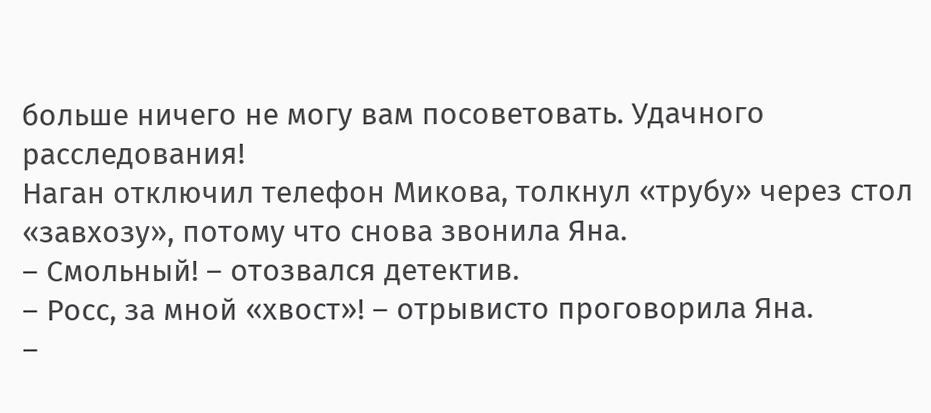больше ничего не могу вам посоветовать. Удачного расследования!
Наган отключил телефон Микова, толкнул «трубу» через стол «завхозу», потому что снова звонила Яна.
– Смольный! – отозвался детектив.
– Росс, за мной «хвост»! – отрывисто проговорила Яна.
–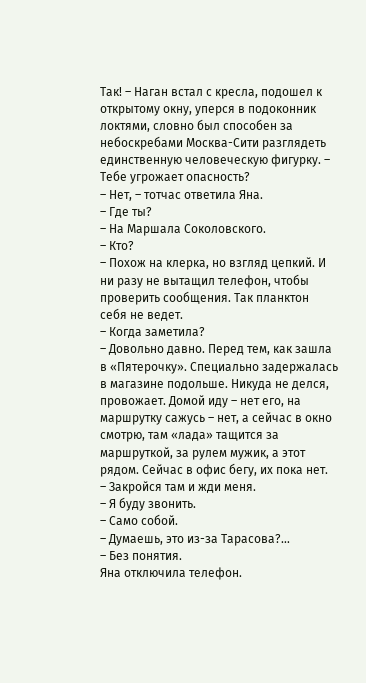Так! – Наган встал с кресла, подошел к открытому окну, уперся в подоконник локтями, словно был способен за небоскребами Москва-Сити разглядеть единственную человеческую фигурку. – Тебе угрожает опасность?
– Нет, – тотчас ответила Яна.
– Где ты?
– На Маршала Соколовского.
– Кто?
– Похож на клерка, но взгляд цепкий. И ни разу не вытащил телефон, чтобы проверить сообщения. Так планктон себя не ведет.
– Когда заметила?
– Довольно давно. Перед тем, как зашла в «Пятерочку». Специально задержалась в магазине подольше. Никуда не делся, провожает. Домой иду – нет его, на маршрутку сажусь – нет, а сейчас в окно смотрю, там «лада» тащится за маршруткой, за рулем мужик, а этот рядом. Сейчас в офис бегу, их пока нет.
– Закройся там и жди меня.
– Я буду звонить.
– Само собой.
– Думаешь, это из-за Тарасова?…
– Без понятия.
Яна отключила телефон.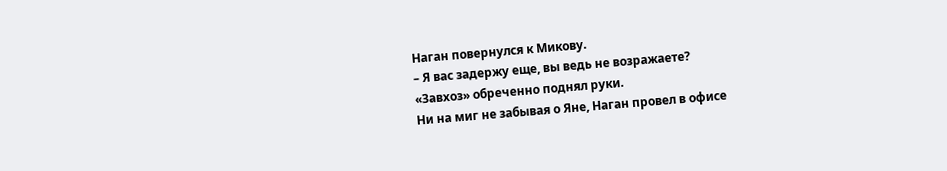Наган повернулся к Микову.
– Я вас задержу еще, вы ведь не возражаете?
«Завхоз» обреченно поднял руки.
Ни на миг не забывая о Яне, Наган провел в офисе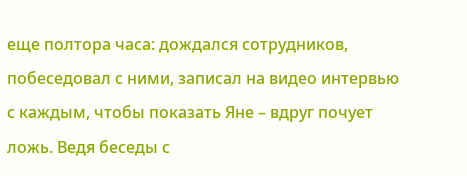еще полтора часа: дождался сотрудников, побеседовал с ними, записал на видео интервью с каждым, чтобы показать Яне – вдруг почует ложь. Ведя беседы с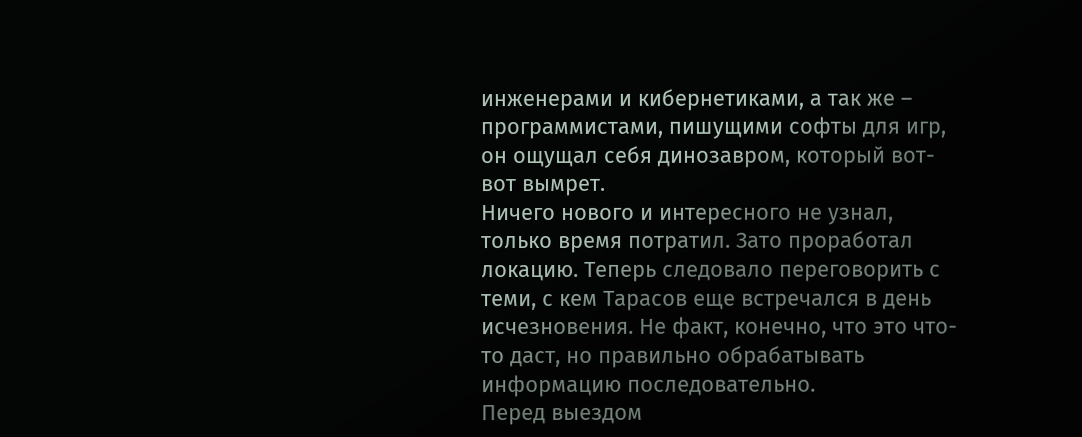инженерами и кибернетиками, а так же – программистами, пишущими софты для игр, он ощущал себя динозавром, который вот-вот вымрет.
Ничего нового и интересного не узнал, только время потратил. Зато проработал локацию. Теперь следовало переговорить с теми, с кем Тарасов еще встречался в день исчезновения. Не факт, конечно, что это что-то даст, но правильно обрабатывать информацию последовательно.
Перед выездом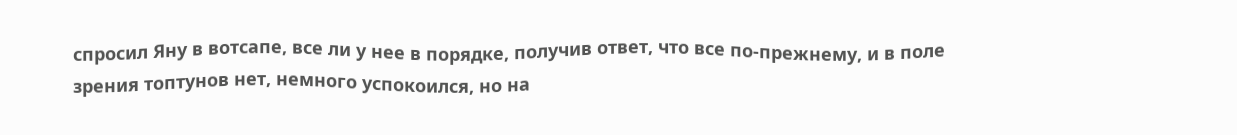спросил Яну в вотсапе, все ли у нее в порядке, получив ответ, что все по-прежнему, и в поле зрения топтунов нет, немного успокоился, но на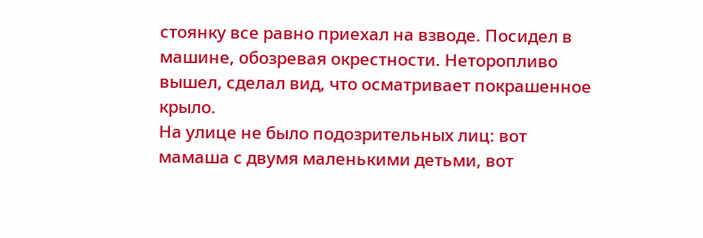стоянку все равно приехал на взводе. Посидел в машине, обозревая окрестности. Неторопливо вышел, сделал вид, что осматривает покрашенное крыло.
На улице не было подозрительных лиц: вот мамаша с двумя маленькими детьми, вот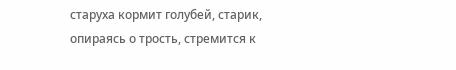старуха кормит голубей, старик, опираясь о трость, стремится к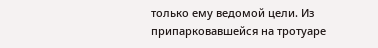только ему ведомой цели. Из припарковавшейся на тротуаре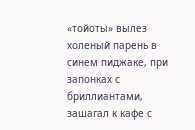«тойоты» вылез холеный парень в синем пиджаке, при запонках с бриллиантами, зашагал к кафе с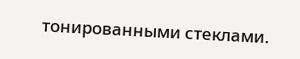тонированными стеклами.